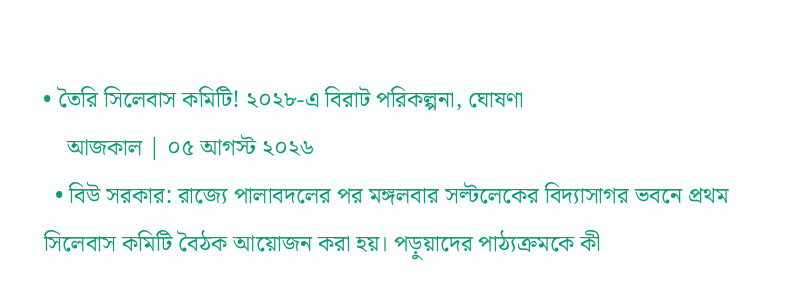• তৈরি সিলেবাস কমিটি! ২০২৮-এ বিরাট পরিকল্পনা, ঘোষণা
    আজকাল | ০৫ আগস্ট ২০২৬
  • বিউ সরকার: রাজ্যে পালাবদলের পর মঙ্গলবার সল্টলেকের বিদ্যাসাগর ভবনে প্রথম সিলেবাস কমিটি বৈঠক আয়োজন করা হয়। পড়ুয়াদের পাঠ্যক্রমকে কী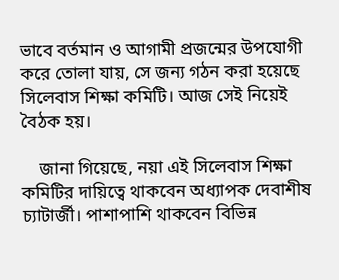ভাবে বর্তমান ও আগামী প্রজন্মের উপযোগী করে তোলা যায়, সে জন্য গঠন করা হয়েছে সিলেবাস শিক্ষা কমিটি। আজ সেই নিয়েই বৈঠক হয়।

    জানা গিয়েছে, নয়া এই সিলেবাস শিক্ষা কমিটির দায়িত্বে থাকবেন অধ্যাপক দেবাশীষ চ্যাটার্জী। পাশাপাশি থাকবেন বিভিন্ন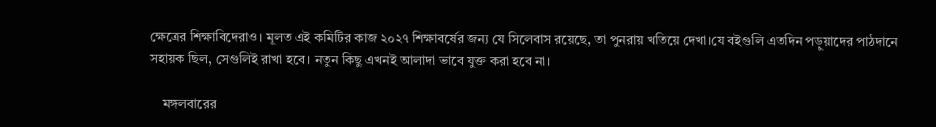ক্ষেত্রের শিক্ষাবিদেরাও। মূলত এই কমিটির কাজ ২০২৭ শিক্ষাবর্ষের জন্য যে সিলেবাস রয়েছে, তা পুনরায় খতিয়ে দেখা।যে বইগুলি এতদিন পড়ুয়াদের পাঠদানে সহায়ক ছিল, সেগুলিই রাখা হবে। নতুন কিছু এখনই আলাদা ভাবে যুক্ত করা হবে না।

    মঙ্গলবারের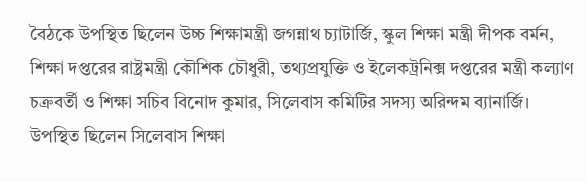বৈঠকে উপস্থিত ছিলেন উচ্চ শিক্ষামন্ত্রী জগন্নাথ চ্যাটার্জি, স্কুল শিক্ষা মন্ত্রী দীপক বর্মন, শিক্ষা দপ্তরের রাষ্ট্রমন্ত্রী কৌশিক চৌধুরী, তথ্যপ্রযুক্তি ও ইলেকট্রনিক্স দপ্তরের মন্ত্রী কল্যাণ চক্রবর্তী ও শিক্ষা সচিব বিনোদ কুমার, সিলেবাস কমিটির সদস্য অরিন্দম ব্যানার্জি। উপস্থিত ছিলেন সিলেবাস শিক্ষা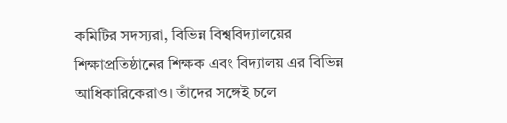কমিটির সদস্যরা, বিভিন্ন বিশ্ববিদ্যালয়ের শিক্ষাপ্রতিষ্ঠানের শিক্ষক এবং বিদ্যালয় এর বিভিন্ন আধিকারিকেরাও। তাঁদের সঙ্গেই চলে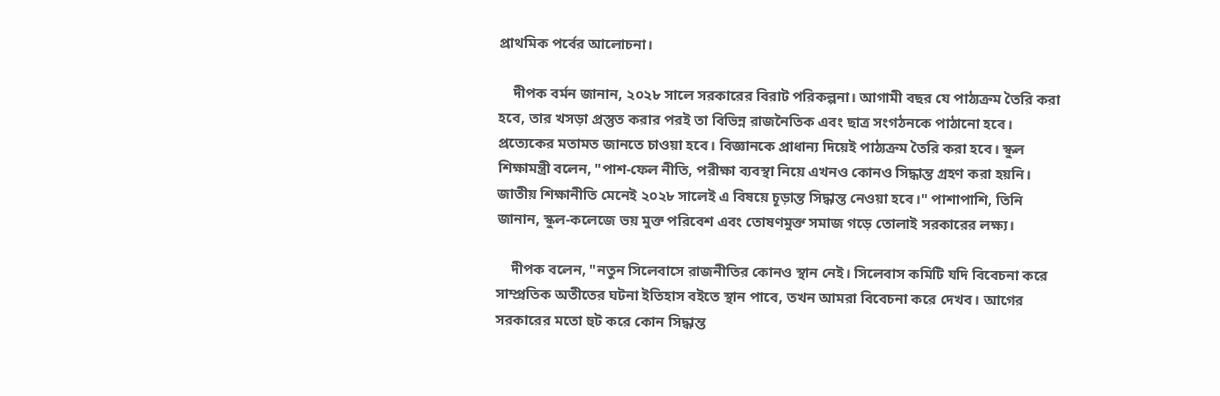প্রাথমিক পর্বের আলোচনা।

    দীপক বর্মন জানান, ২০২৮ সালে সরকারের বিরাট পরিকল্পনা। আগামী বছর যে পাঠ্যক্রম তৈরি করা হবে, তার খসড়া প্রস্তুত করার পরই তা বিভিন্ন রাজনৈতিক এবং ছাত্র সংগঠনকে পাঠানো হবে। প্রত্যেকের মতামত জানতে চাওয়া হবে। বিজ্ঞানকে প্রাধান্য দিয়েই পাঠ্যক্রম তৈরি করা হবে। স্কুল শিক্ষামন্ত্রী বলেন, "পাশ-ফেল নীতি, পরীক্ষা ব্যবস্থা নিয়ে এখনও কোনও সিদ্ধান্ত গ্রহণ করা হয়নি। জাতীয় শিক্ষানীতি মেনেই ২০২৮ সালেই এ বিষয়ে চূড়ান্ত সিদ্ধান্ত নেওয়া হবে।" পাশাপাশি, তিনি জানান, স্কুল-কলেজে ভয় মুক্ত পরিবেশ এবং তোষণমুক্ত সমাজ গড়ে তোলাই সরকারের লক্ষ্য।

    দীপক বলেন, "নতুন সিলেবাসে রাজনীতির কোনও স্থান নেই। সিলেবাস কমিটি যদি বিবেচনা করে সাম্প্রতিক অতীতের ঘটনা ইতিহাস বইতে স্থান পাবে, তখন আমরা বিবেচনা করে দেখব। আগের সরকারের মতো হুট করে কোন সিদ্ধান্ত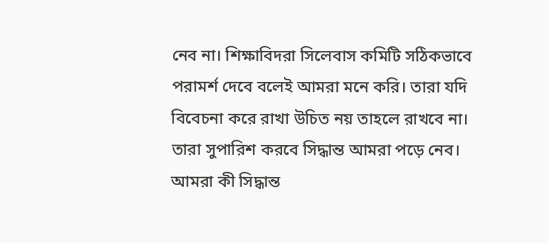নেব না। শিক্ষাবিদরা সিলেবাস কমিটি সঠিকভাবে পরামর্শ দেবে বলেই আমরা মনে করি। তারা যদি বিবেচনা করে রাখা উচিত নয় তাহলে রাখবে না। তারা সুপারিশ করবে সিদ্ধান্ত আমরা পড়ে নেব। আমরা কী সিদ্ধান্ত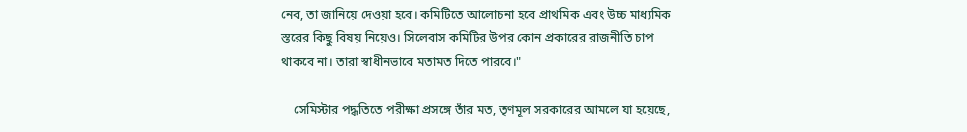নেব, তা জানিয়ে দেওয়া হবে। কমিটিতে আলোচনা হবে প্রাথমিক এবং উচ্চ মাধ্যমিক স্তরের কিছু বিষয় নিয়েও। সিলেবাস কমিটির উপর কোন প্রকারের রাজনীতি চাপ থাকবে না। তারা স্বাধীনভাবে মতামত দিতে পারবে।"

    সেমিস্টার পদ্ধতিতে পরীক্ষা প্রসঙ্গে তাঁর মত, তৃণমূল সরকারের আমলে যা হয়েছে,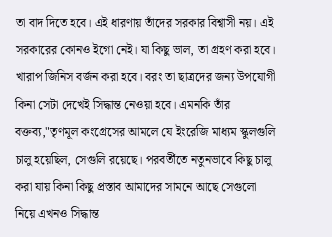তা বাদ দিতে হবে। এই ধারণায় তাঁদের সরকার বিশ্বাসী নয়। এই সরকারের কোনও ইগো নেই। যা কিছু ভাল, তা গ্রহণ করা হবে। খারাপ জিনিস বর্জন করা হবে। বরং তা ছাত্রদের জন্য উপযোগী কিনা সেটা দেখেই সিদ্ধান্ত নেওয়া হবে। এমনকি তাঁর বক্তব্য,"তৃণমূল কংগ্রেসের আমলে যে ইংরেজি মাধ্যম স্কুলগুলি চালু হয়েছিল, সেগুলি রয়েছে। পরবর্তীতে নতুনভাবে কিছু চালু করা যায় কিনা কিছু প্রস্তাব আমাদের সামনে আছে সেগুলো নিয়ে এখনও সিদ্ধান্ত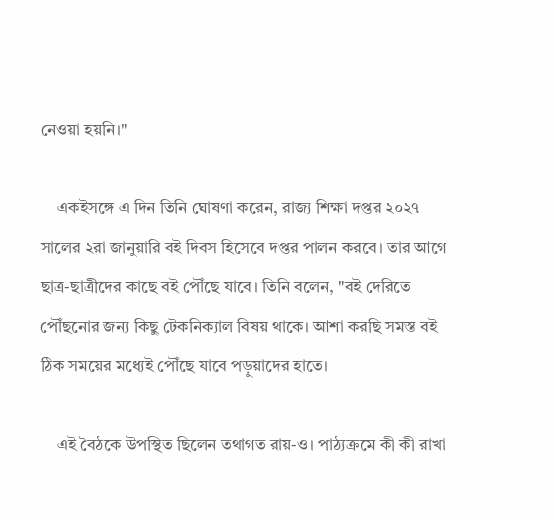নেওয়া হয়নি।"

    একইসঙ্গে এ দিন তিনি ঘোষণা করেন, রাজ্য শিক্ষা দপ্তর ২০২৭ সালের ২রা জানুয়ারি বই দিবস হিসেবে দপ্তর পালন করবে। তার আগে ছাত্র-ছাত্রীদের কাছে বই পৌঁছে যাবে। তিনি বলেন, "বই দেরিতে পৌঁছনোর জন্য কিছু টেকনিক্যাল বিষয় থাকে। আশা করছি সমস্ত বই ঠিক সময়ের মধ্যেই পৌঁছে যাবে পড়ুয়াদের হাতে।

    এই বৈঠকে উপস্থিত ছিলেন তথাগত রায়-ও। পাঠ্যক্রমে কী কী রাখা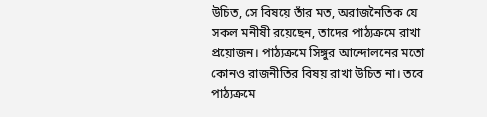উচিত, সে বিষয়ে তাঁর মত, অরাজনৈতিক যে সকল মনীষী রয়েছেন, তাদের পাঠ্যক্রমে রাখা প্রয়োজন। পাঠ্যক্রমে সিঙ্গুর আন্দোলনের মতো কোনও রাজনীতির বিষয় রাখা উচিত না। তবে পাঠ্যক্রমে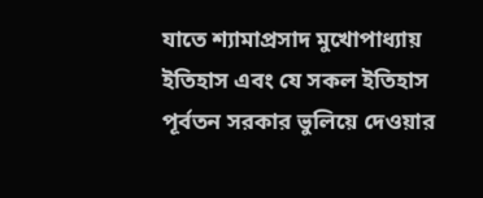যাতে শ্যামাপ্রসাদ মুখোপাধ্যায় ইতিহাস এবং যে সকল ইতিহাস পূর্বতন সরকার ভুলিয়ে দেওয়ার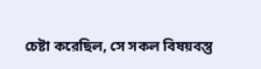চেষ্টা করেছিল, সে সকল বিষয়বস্তু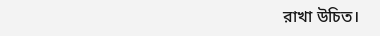রাখা উচিত।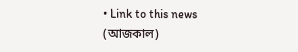• Link to this news (আজকাল)